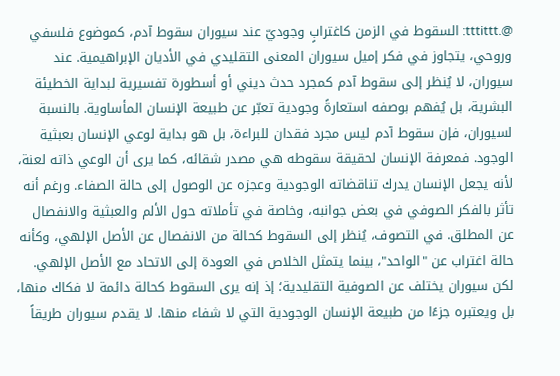@.tttittt: السقوط في الزمن كاغترابٍ وجوديّ عند سيوران سقوط آدم، كموضوع فلسفي وروحي، يتجاوز في فكر إميل سيوران المعنى التقليدي في الأديان الإبراهيمية. عند سيوران، لا يُنظر إلى سقوط آدم كمجرد حدث ديني أو أسطورة تفسيرية لبداية الخطيئة البشرية، بل يُفهم بوصفه استعارةً وجودية تعبّر عن طبيعة الإنسان المأساوية. بالنسبة لسيوران، فإن سقوط آدم ليس مجرد فقدان للبراءة، بل هو بداية لوعي الإنسان بعبثية الوجود. فمعرفة الإنسان لحقيقة سقوطه هي مصدر شقائه، كما يرى أن الوعي ذاته لعنة، لأنه يجعل الإنسان يدرك تناقضاته الوجودية وعجزه عن الوصول إلى حالة الصفاء. ورغم أنه تأثر بالفكر الصوفي في بعض جوانبه، وخاصة في تأملاته حول الألم والعبثية والانفصال عن المطلق. في التصوف، يُنظر إلى السقوط كحالة من الانفصال عن الأصل الإلهي، وكأنه حالة اغتراب عن "الواحد"، بينما يتمثل الخلاص في العودة إلى الاتحاد مع الأصل الإلهي. لكن سيوران يختلف عن الصوفية التقليدية؛ إذ إنه يرى السقوط كحالة دائمة لا فكاك منها، بل ويعتبره جزءًا من طبيعة الإنسان الوجودية التي لا شفاء منها. لا يقدم سيوران طريقاً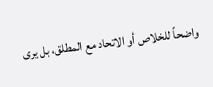واضحاً للخلاص أو الاتحاد مع المطلق، بل يرى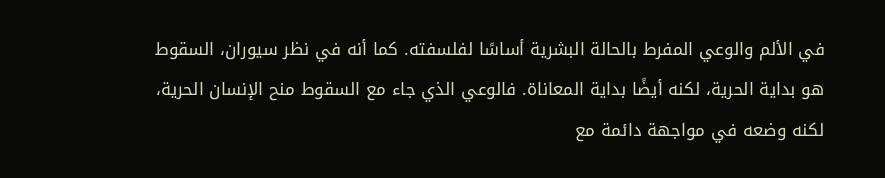في الألم والوعي المفرط بالحالة البشرية أساسًا لفلسفته. كما أنه في نظر سيوران، السقوط هو بداية الحرية، لكنه أيضًا بداية المعاناة. فالوعي الذي جاء مع السقوط منح الإنسان الحرية، لكنه وضعه في مواجهة دائمة مع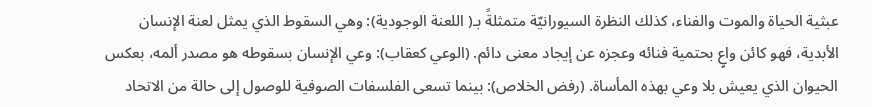عبثية الحياة والموت والفناء، كذلك النظرة السيورانيّة متمثلةً بـ( اللعنة الوجودية): وهي السقوط الذي يمثل لعنة الإنسان الأبدية، فهو كائن واعٍ بحتمية فنائه وعجزه عن إيجاد معنى دائم. (الوعي كعقاب): وعي الإنسان بسقوطه هو مصدر ألمه، بعكس الحيوان الذي يعيش بلا وعي بهذه المأساة. (رفض الخلاص): بينما تسعى الفلسفات الصوفية للوصول إلى حالة من الاتحاد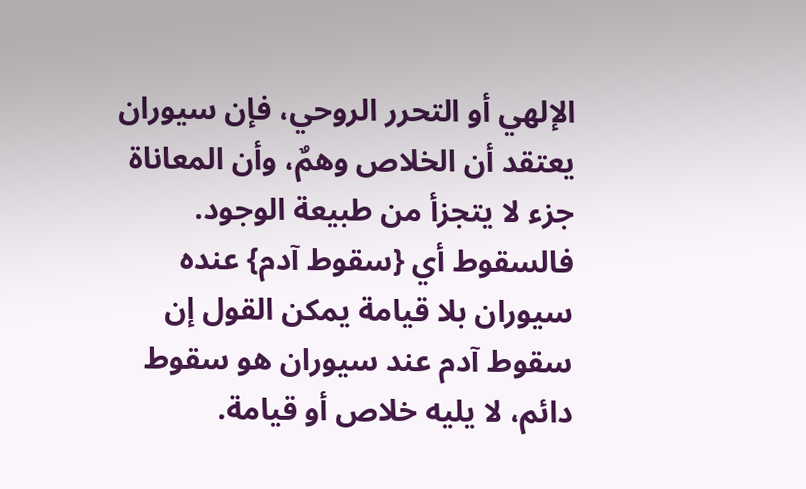الإلهي أو التحرر الروحي، فإن سيوران يعتقد أن الخلاص وهمٌ، وأن المعاناة جزء لا يتجزأ من طبيعة الوجود. فالسقوط أي {سقوط آدم} عنده سيوران بلا قيامة يمكن القول إن سقوط آدم عند سيوران هو سقوط دائم، لا يليه خلاص أو قيامة.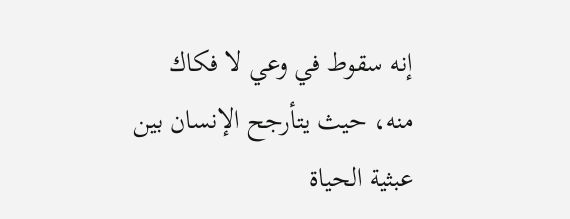إنه سقوط في وعي لا فكاك منه، حيث يتأرجح الإنسان بين عبثية الحياة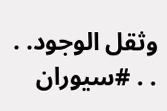وثقل الوجود. . . . #سيوران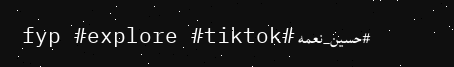#حسين_نعمه #fyp #explore #tiktok